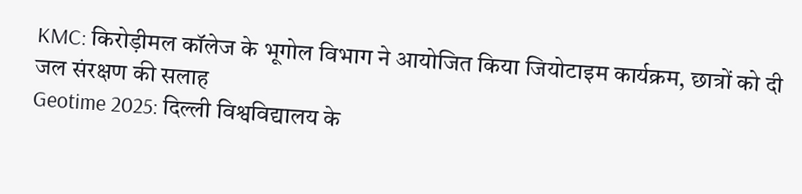KMC: किरोड़ीमल कॉलेज के भूगोल विभाग ने आयोजित किया जियोटाइम कार्यक्रम, छात्रों को दी जल संरक्षण की सलाह
Geotime 2025: दिल्ली विश्वविद्यालय के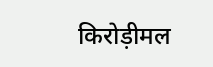किरोड़ीमल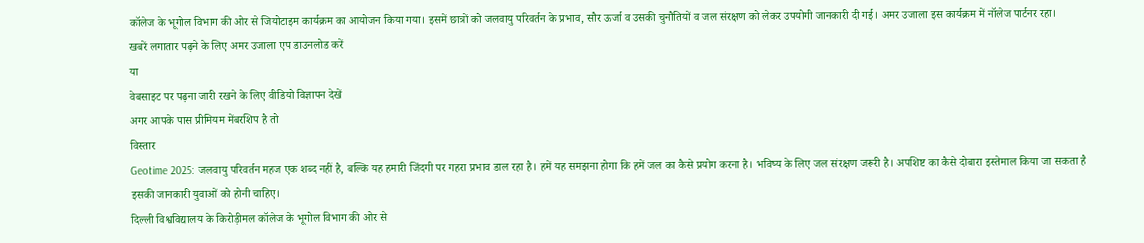कॉलेज के भूगोल विभाग की ओर से जियोटाइम कार्यक्रम का आयोजन किया गया। इसमें छात्रों को जलवायु परिवर्तन के प्रभाव, सौर ऊर्जा व उसकी चुनौतियों व जल संरक्षण को लेकर उपयोगी जानकारी दी गई। अमर उजाला इस कार्यक्रम में नॉलेज पार्टनर रहा।
खबरें लगातार पढ़ने के लिए अमर उजाला एप डाउनलोड करें
या
वेबसाइट पर पढ़ना जारी रखने के लिए वीडियो विज्ञापन देखें
अगर आपके पास प्रीमियम मेंबरशिप है तो
विस्तार
Geotime 2025: जलवायु परिवर्तन महज एक शब्द नहीं है, बल्कि यह हमारी जिंदगी पर गहरा प्रभाव डाल रहा है। हमें यह समझना होगा कि हमें जल का कैसे प्रयोग करना है। भविष्य के लिए जल संरक्षण जरूरी है। अपशिष्ट का कैसे दोबारा इस्तेमाल किया जा सकता है इसकी जानकारी युवाओं को होनी चाहिए।
दिल्ली विश्वविद्यालय के किरोड़ीमल कॉलेज के भूगोल विभाग की ओर से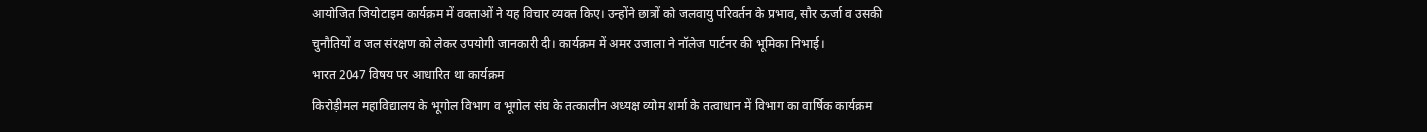आयोजित जियोटाइम कार्यक्रम में वक्ताओं ने यह विचार व्यक्त किए। उन्होंने छात्रों को जलवायु परिवर्तन के प्रभाव, सौर ऊर्जा व उसकी चुनौतियों व जल संरक्षण को लेकर उपयोगी जानकारी दी। कार्यक्रम में अमर उजाला ने नॉलेज पार्टनर की भूमिका निभाई।
भारत 2047 विषय पर आधारित था कार्यक्रम
किरोड़ीमल महाविद्यालय के भूगोल विभाग व भूगोल संघ के तत्कालीन अध्यक्ष व्योम शर्मा के तत्वाधान में विभाग का वार्षिक कार्यक्रम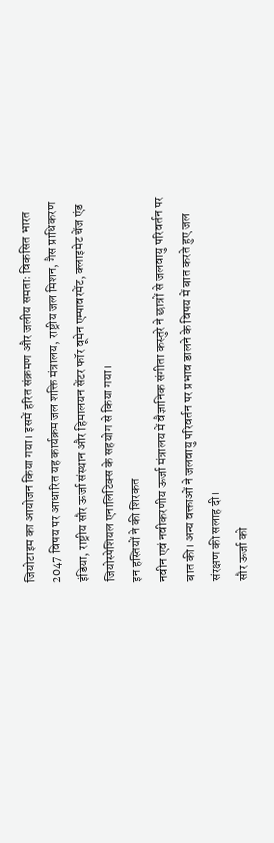जियोटाइम का आयोजन किया गया। इसमें हरित संक्रमण और जलीय समताः विकसित भारत 2047 विषय पर आधारित यह कार्यक्रम जल शक्ति मंत्रालय, राष्ट्रीय जल मिशन, गैस प्राधिकरण इंडिया, राष्ट्रीय सौर ऊर्जा संस्थान और हिमालयन सेंटर फॉर वूमेन एम्पावरमेंट, क्लाइमेट चेंज एंड जियोस्पेशियल एनालिटिक्स के सहयोग से किया गया।
इन हस्तियों ने की शिरकत
नवीन एवं नवीकरणीय ऊर्जा मंत्रालय में वैज्ञानिक संगीता कस्तुरे ने छात्रों से जलवायु परिवर्तन पर बात की। अन्य वक्ताओं ने जलवायु परिवर्तन पर प्रभाव डालने के विषय में बात करते हुए जल संरक्षण की सलाह दी।
सौर ऊर्जा को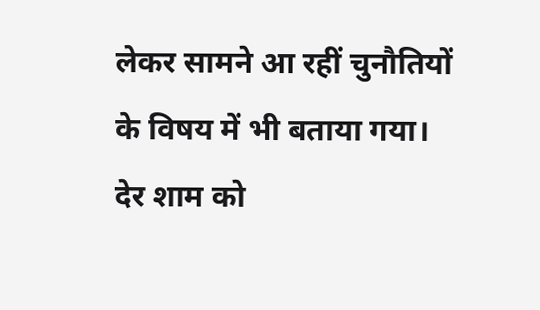लेकर सामने आ रहीं चुनौतियों के विषय में भी बताया गया। देर शाम को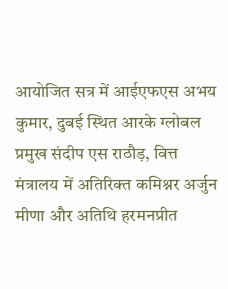आयोजित सत्र में आईएफएस अभय कुमार, दुबई स्थित आरके ग्लोबल प्रमुख संदीप एस राठौड़, वित्त मंत्रालय में अतिरिक्त कमिश्नर अर्जुन मीणा और अतिथि हरमनप्रीत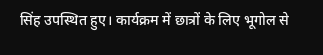सिंह उपस्थित हुए। कार्यक्रम में छात्रों के लिए भूगोल से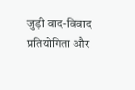जुड़ी वाद-विवाद प्रतियोगिता और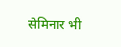सेमिनार भी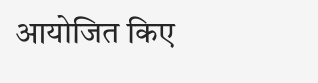आयोजित किए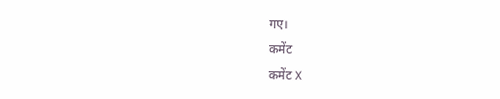गए।
कमेंट
कमेंट X